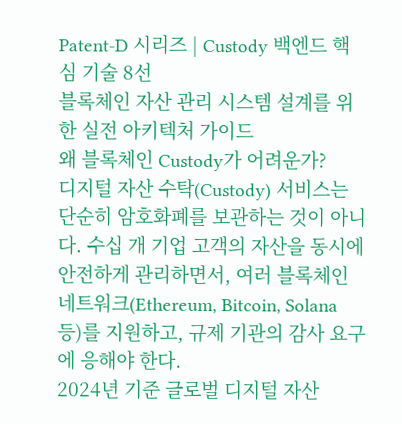Patent-D 시리즈 | Custody 백엔드 핵심 기술 8선
블록체인 자산 관리 시스템 설계를 위한 실전 아키텍처 가이드
왜 블록체인 Custody가 어려운가?
디지털 자산 수탁(Custody) 서비스는 단순히 암호화폐를 보관하는 것이 아니다. 수십 개 기업 고객의 자산을 동시에 안전하게 관리하면서, 여러 블록체인 네트워크(Ethereum, Bitcoin, Solana 등)를 지원하고, 규제 기관의 감사 요구에 응해야 한다.
2024년 기준 글로벌 디지털 자산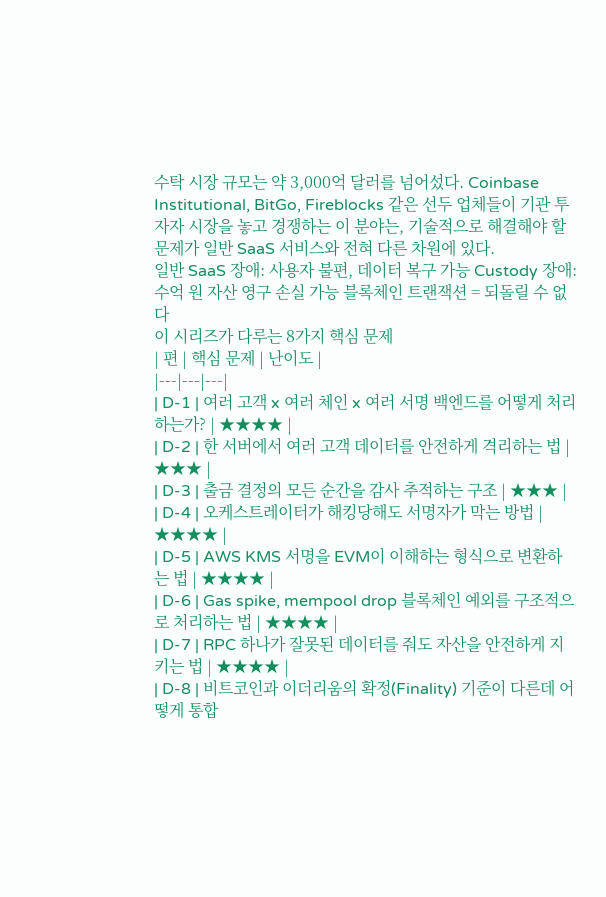수탁 시장 규모는 약 3,000억 달러를 넘어섰다. Coinbase Institutional, BitGo, Fireblocks 같은 선두 업체들이 기관 투자자 시장을 놓고 경쟁하는 이 분야는, 기술적으로 해결해야 할 문제가 일반 SaaS 서비스와 전혀 다른 차원에 있다.
일반 SaaS 장애: 사용자 불편, 데이터 복구 가능 Custody 장애: 수억 원 자산 영구 손실 가능 블록체인 트랜잭션 = 되돌릴 수 없다
이 시리즈가 다루는 8가지 핵심 문제
| 편 | 핵심 문제 | 난이도 |
|---|---|---|
| D-1 | 여러 고객 x 여러 체인 x 여러 서명 백엔드를 어떻게 처리하는가? | ★★★★ |
| D-2 | 한 서버에서 여러 고객 데이터를 안전하게 격리하는 법 | ★★★ |
| D-3 | 출금 결정의 모든 순간을 감사 추적하는 구조 | ★★★ |
| D-4 | 오케스트레이터가 해킹당해도 서명자가 막는 방법 | ★★★★ |
| D-5 | AWS KMS 서명을 EVM이 이해하는 형식으로 변환하는 법 | ★★★★ |
| D-6 | Gas spike, mempool drop 블록체인 예외를 구조적으로 처리하는 법 | ★★★★ |
| D-7 | RPC 하나가 잘못된 데이터를 줘도 자산을 안전하게 지키는 법 | ★★★★ |
| D-8 | 비트코인과 이더리움의 확정(Finality) 기준이 다른데 어떻게 통합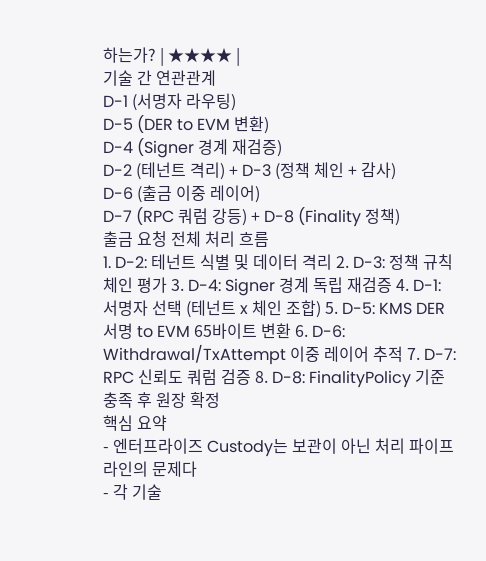하는가? | ★★★★ |
기술 간 연관관계
D-1 (서명자 라우팅)
D-5 (DER to EVM 변환)
D-4 (Signer 경계 재검증)
D-2 (테넌트 격리) + D-3 (정책 체인 + 감사)
D-6 (출금 이중 레이어)
D-7 (RPC 쿼럼 강등) + D-8 (Finality 정책)
출금 요청 전체 처리 흐름
1. D-2: 테넌트 식별 및 데이터 격리 2. D-3: 정책 규칙 체인 평가 3. D-4: Signer 경계 독립 재검증 4. D-1: 서명자 선택 (테넌트 x 체인 조합) 5. D-5: KMS DER 서명 to EVM 65바이트 변환 6. D-6: Withdrawal/TxAttempt 이중 레이어 추적 7. D-7: RPC 신뢰도 쿼럼 검증 8. D-8: FinalityPolicy 기준 충족 후 원장 확정
핵심 요약
- 엔터프라이즈 Custody는 보관이 아닌 처리 파이프라인의 문제다
- 각 기술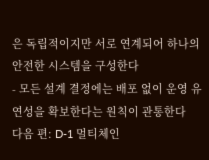은 독립적이지만 서로 연계되어 하나의 안전한 시스템을 구성한다
- 모든 설계 결정에는 배포 없이 운영 유연성을 확보한다는 원칙이 관통한다
다음 편: D-1 멀티체인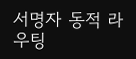서명자 동적 라우팅